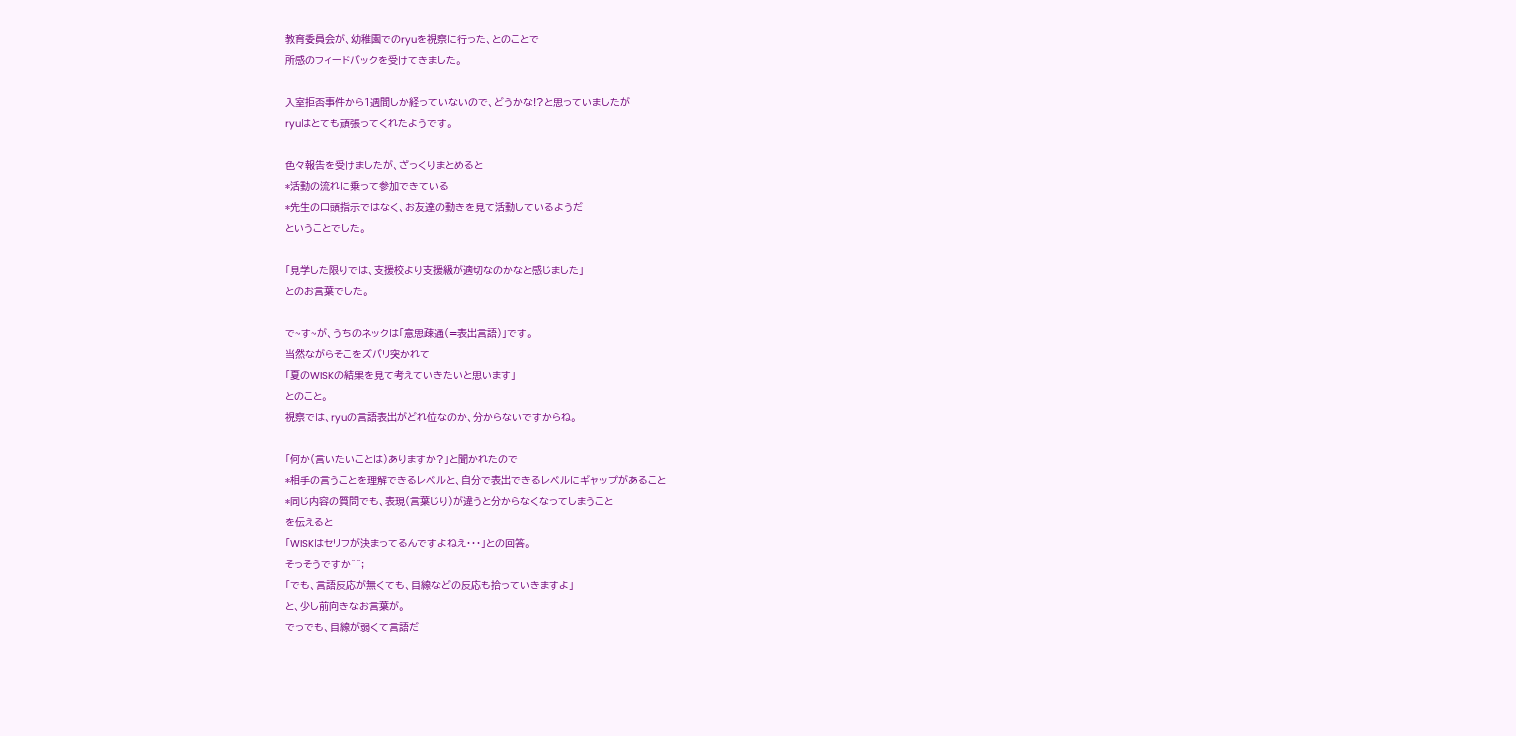教育委員会が、幼稚園でのryuを視察に行った、とのことで
所感のフィードバックを受けてきました。

入室拒否事件から1週間しか経っていないので、どうかな!?と思っていましたが
ryuはとても頑張ってくれたようです。

色々報告を受けましたが、ざっくりまとめると
*活動の流れに乗って参加できている
*先生の口頭指示ではなく、お友達の動きを見て活動しているようだ
ということでした。

「見学した限りでは、支援校より支援級が適切なのかなと感じました」
とのお言葉でした。

で~す~が、うちのネックは「意思疎通(=表出言語)」です。
当然ながらそこをズバリ突かれて
「夏のWISKの結果を見て考えていきたいと思います」
とのこと。
視察では、ryuの言語表出がどれ位なのか、分からないですからね。

「何か(言いたいことは)ありますか?」と聞かれたので
*相手の言うことを理解できるレベルと、自分で表出できるレベルにギャップがあること
*同じ内容の質問でも、表現(言葉じり)が違うと分からなくなってしまうこと
を伝えると
「WISKはセリフが決まってるんですよねえ・・・」との回答。
そっそうですか^^;
「でも、言語反応が無くても、目線などの反応も拾っていきますよ」
と、少し前向きなお言葉が。
でっでも、目線が弱くて言語だ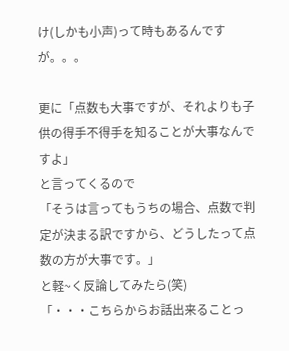け(しかも小声)って時もあるんですが。。。

更に「点数も大事ですが、それよりも子供の得手不得手を知ることが大事なんですよ」
と言ってくるので
「そうは言ってもうちの場合、点数で判定が決まる訳ですから、どうしたって点数の方が大事です。」
と軽~く反論してみたら(笑)
「・・・こちらからお話出来ることっ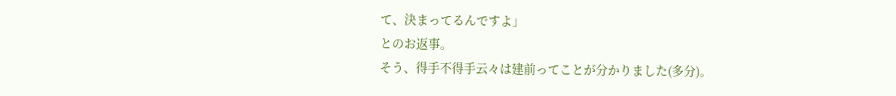て、決まってるんですよ」
とのお返事。
そう、得手不得手云々は建前ってことが分かりました(多分)。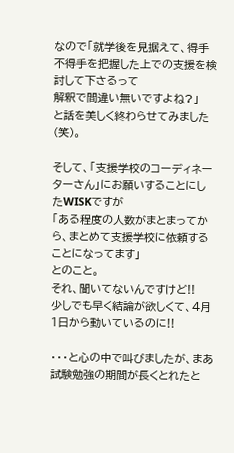なので「就学後を見据えて、得手不得手を把握した上での支援を検討して下さるって
解釈で間違い無いですよね?」
と話を美しく終わらせてみました(笑)。

そして、「支援学校のコーディネーターさん」にお願いすることにしたWISKですが
「ある程度の人数がまとまってから、まとめて支援学校に依頼することになってます」
とのこと。
それ、聞いてないんですけど!!
少しでも早く結論が欲しくて、4月1日から動いているのに!!

・・・と心の中で叫びましたが、まあ試験勉強の期間が長くとれたと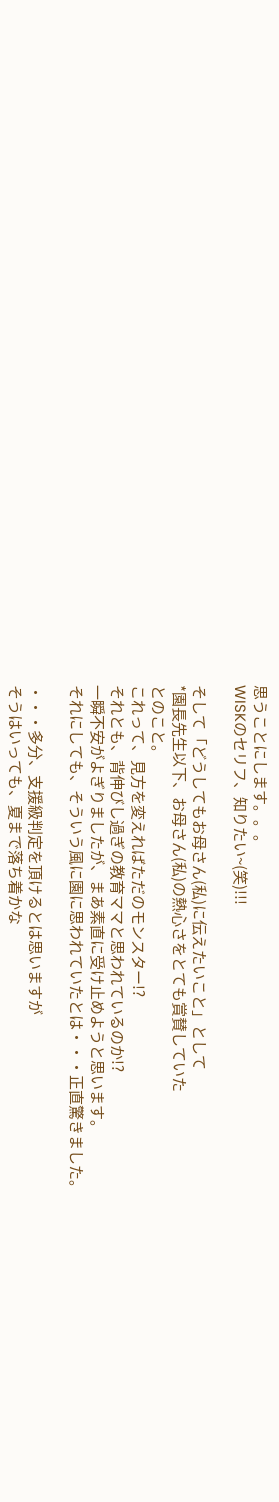思うことにします。。。
WISKのセリフ、知りたい~(笑)!!!

そして「どうしてもお母さん(私)に伝えたいこと」として
*園長先生以下、お母さん(私)の熱心さをとても賞賛していた
とのこと。
これって、見方を変えればただのモンスター!?
それとも、背伸びし過ぎの教育ママと思われているのか!?
一瞬不安がよぎりましたが、まあ素直に受け止めようと思います。
それにしても、そういう風に園に思われていたとは・・・正直驚きました。

・・・多分、支援級判定を頂けるとは思いますが
そうはいっても、夏まで落ち着かな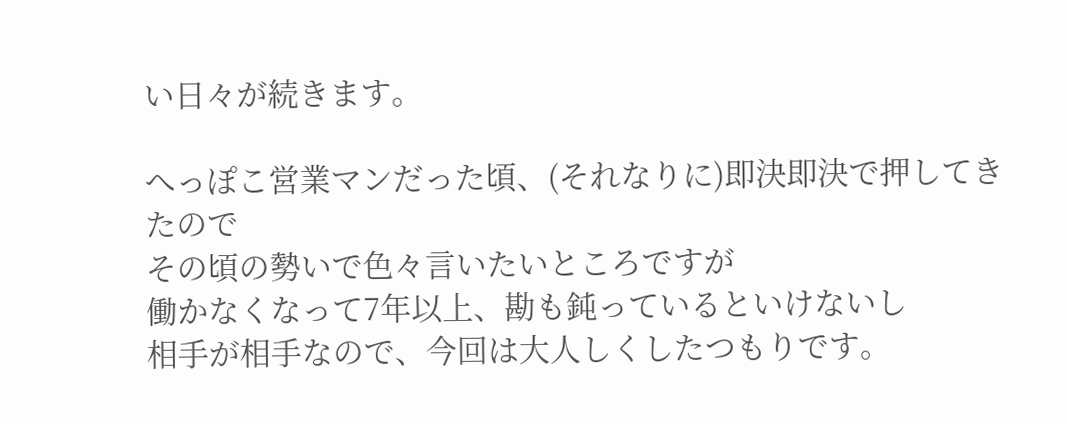い日々が続きます。

へっぽこ営業マンだった頃、(それなりに)即決即決で押してきたので
その頃の勢いで色々言いたいところですが
働かなくなって7年以上、勘も鈍っているといけないし
相手が相手なので、今回は大人しくしたつもりです。